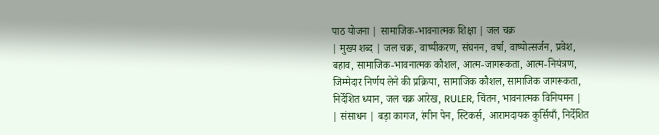पाठ योजना | सामाजिक-भावनात्मक शिक्षा | जल चक्र
| मुख्य शब्द | जल चक्र, वाष्पीकरण, संघनन, वर्षा, वाष्पोत्सर्जन, प्रवेश, बहाव, सामाजिक-भावनात्मक कौशल, आत्म-जागरूकता, आत्म-नियंत्रण, जिम्मेदार निर्णय लेने की प्रक्रिया, सामाजिक कौशल, सामाजिक जागरूकता, निर्देशित ध्यान, जल चक्र आरेख, RULER, चिंतन, भावनात्मक विनियमन |
| संसाधन | बड़ा कागज, रंगीन पेन, स्टिकर्स, आरामदायक कुर्सियाँ, निर्देशित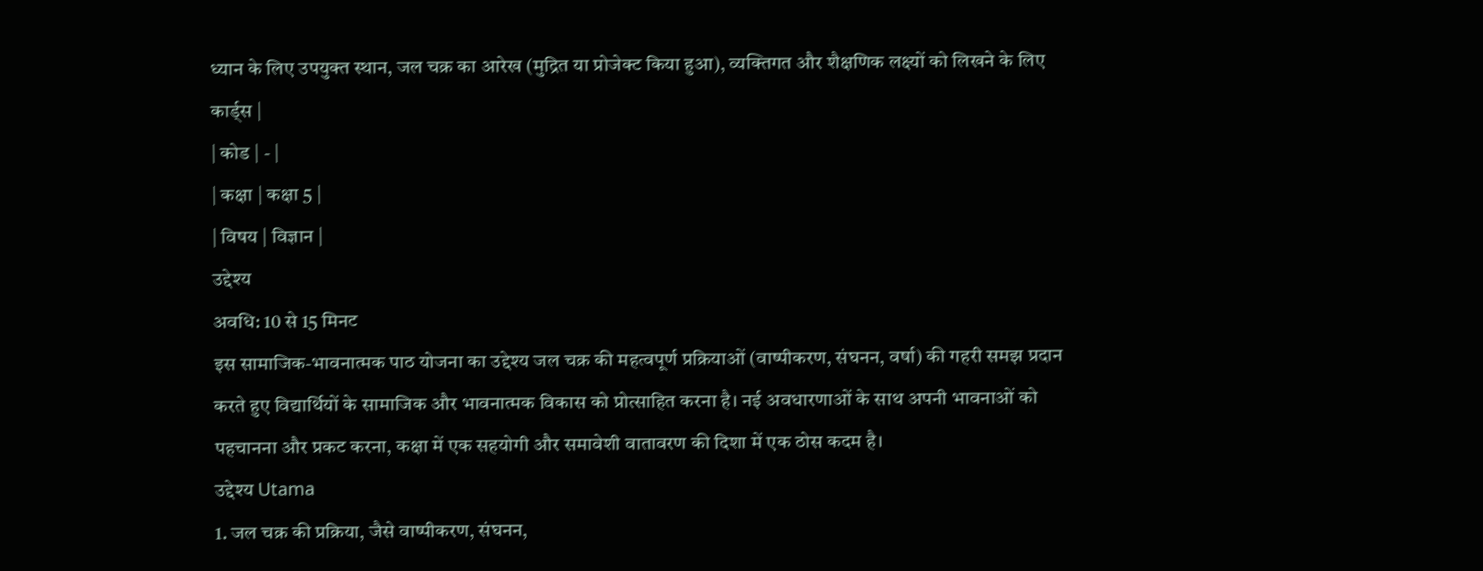ध्यान के लिए उपयुक्त स्थान, जल चक्र का आरेख (मुद्रित या प्रोजेक्ट किया हुआ), व्यक्तिगत और शैक्षणिक लक्ष्यों को लिखने के लिए कार्ड्स |
| कोड | - |
| कक्षा | कक्षा 5 |
| विषय | विज्ञान |
उद्देश्य
अवधि: 10 से 15 मिनट
इस सामाजिक-भावनात्मक पाठ योजना का उद्देश्य जल चक्र की महत्वपूर्ण प्रक्रियाओं (वाष्पीकरण, संघनन, वर्षा) की गहरी समझ प्रदान करते हुए विद्यार्थियों के सामाजिक और भावनात्मक विकास को प्रोत्साहित करना है। नई अवधारणाओं के साथ अपनी भावनाओं को पहचानना और प्रकट करना, कक्षा में एक सहयोगी और समावेशी वातावरण की दिशा में एक ठोस कदम है।
उद्देश्य Utama
1. जल चक्र की प्रक्रिया, जैसे वाष्पीकरण, संघनन,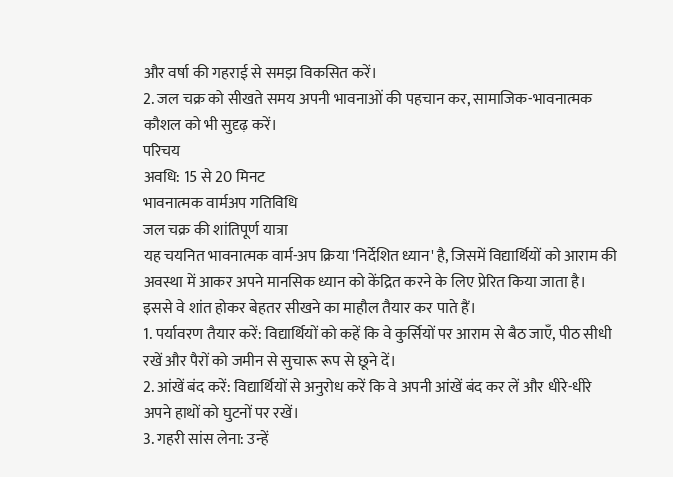और वर्षा की गहराई से समझ विकसित करें।
2. जल चक्र को सीखते समय अपनी भावनाओं की पहचान कर, सामाजिक-भावनात्मक कौशल को भी सुदृढ़ करें।
परिचय
अवधि: 15 से 20 मिनट
भावनात्मक वार्मअप गतिविधि
जल चक्र की शांतिपूर्ण यात्रा
यह चयनित भावनात्मक वार्म-अप क्रिया 'निर्देशित ध्यान' है, जिसमें विद्यार्थियों को आराम की अवस्था में आकर अपने मानसिक ध्यान को केंद्रित करने के लिए प्रेरित किया जाता है। इससे वे शांत होकर बेहतर सीखने का माहौल तैयार कर पाते हैं।
1. पर्यावरण तैयार करें: विद्यार्थियों को कहें कि वे कुर्सियों पर आराम से बैठ जाएँ, पीठ सीधी रखें और पैरों को जमीन से सुचारू रूप से छूने दें।
2. आंखें बंद करें: विद्यार्थियों से अनुरोध करें कि वे अपनी आंखें बंद कर लें और धीरे-धीरे अपने हाथों को घुटनों पर रखें।
3. गहरी सांस लेना: उन्हें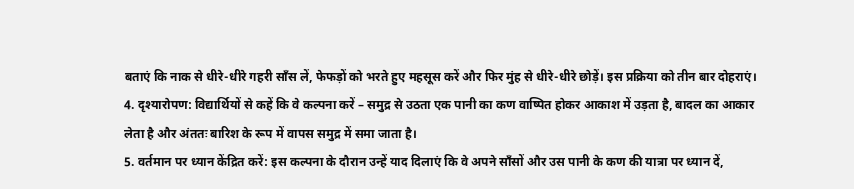बताएं कि नाक से धीरे-धीरे गहरी साँस लें, फेफड़ों को भरते हुए महसूस करें और फिर मुंह से धीरे-धीरे छोड़ें। इस प्रक्रिया को तीन बार दोहराएं।
4. दृश्यारोपण: विद्यार्थियों से कहें कि वे कल्पना करें – समुद्र से उठता एक पानी का कण वाष्पित होकर आकाश में उड़ता है, बादल का आकार लेता है और अंततः बारिश के रूप में वापस समुद्र में समा जाता है।
5. वर्तमान पर ध्यान केंद्रित करें: इस कल्पना के दौरान उन्हें याद दिलाएं कि वे अपने साँसों और उस पानी के कण की यात्रा पर ध्यान दें,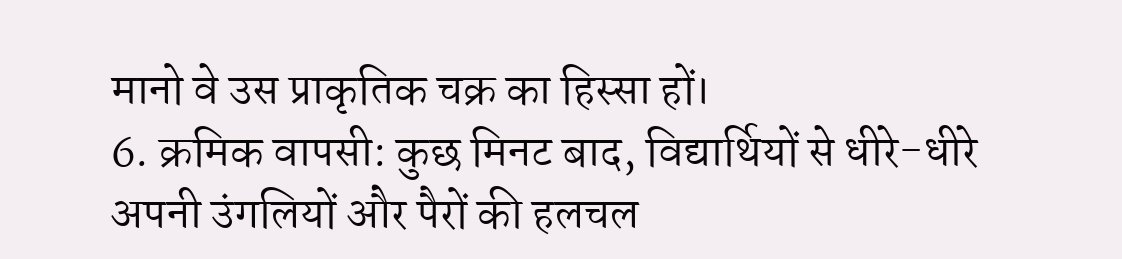मानो वे उस प्राकृतिक चक्र का हिस्सा हों।
6. क्रमिक वापसी: कुछ मिनट बाद, विद्यार्थियों से धीरे-धीरे अपनी उंगलियों और पैरों की हलचल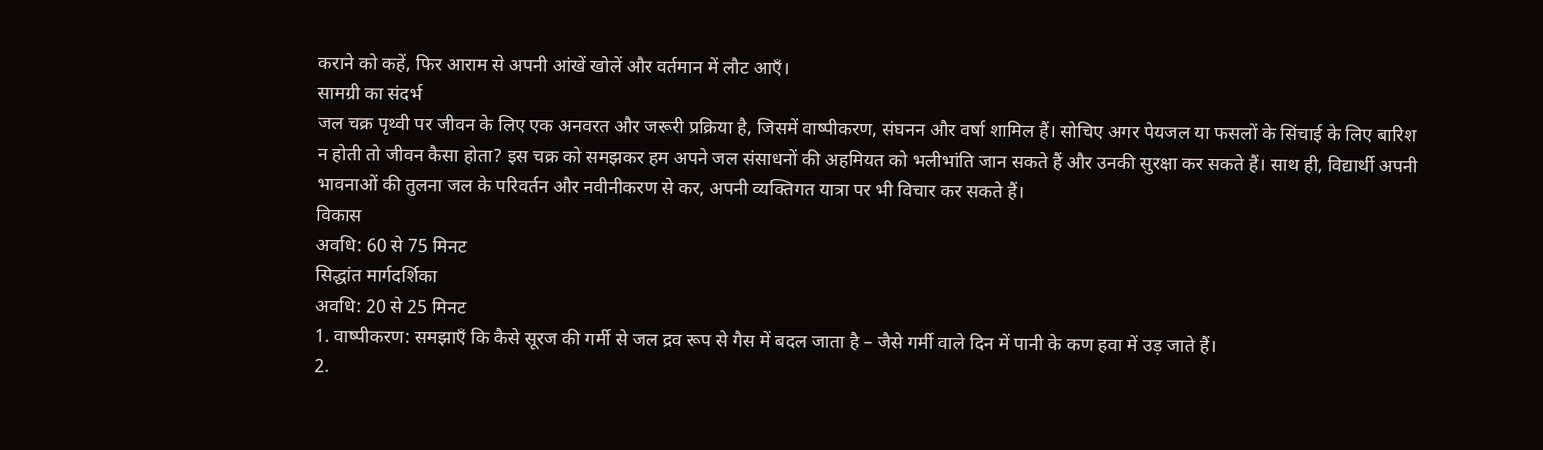कराने को कहें, फिर आराम से अपनी आंखें खोलें और वर्तमान में लौट आएँ।
सामग्री का संदर्भ
जल चक्र पृथ्वी पर जीवन के लिए एक अनवरत और जरूरी प्रक्रिया है, जिसमें वाष्पीकरण, संघनन और वर्षा शामिल हैं। सोचिए अगर पेयजल या फसलों के सिंचाई के लिए बारिश न होती तो जीवन कैसा होता? इस चक्र को समझकर हम अपने जल संसाधनों की अहमियत को भलीभांति जान सकते हैं और उनकी सुरक्षा कर सकते हैं। साथ ही, विद्यार्थी अपनी भावनाओं की तुलना जल के परिवर्तन और नवीनीकरण से कर, अपनी व्यक्तिगत यात्रा पर भी विचार कर सकते हैं।
विकास
अवधि: 60 से 75 मिनट
सिद्धांत मार्गदर्शिका
अवधि: 20 से 25 मिनट
1. वाष्पीकरण: समझाएँ कि कैसे सूरज की गर्मी से जल द्रव रूप से गैस में बदल जाता है – जैसे गर्मी वाले दिन में पानी के कण हवा में उड़ जाते हैं।
2.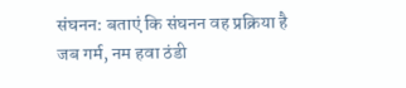संघनन: बताएं कि संघनन वह प्रक्रिया है जब गर्म, नम हवा ठंडी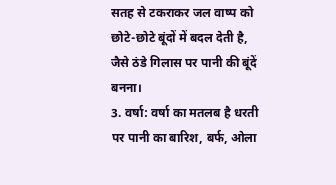सतह से टकराकर जल वाष्प को छोटे-छोटे बूंदों में बदल देती है, जैसे ठंडे गिलास पर पानी की बूंदें बनना।
3. वर्षा: वर्षा का मतलब है धरती पर पानी का बारिश, बर्फ, ओला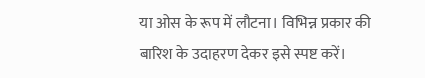या ओस के रूप में लौटना। विभिन्न प्रकार की बारिश के उदाहरण देकर इसे स्पष्ट करें।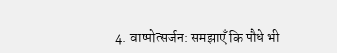4. वाष्पोत्सर्जन: समझाएँ कि पौधे भी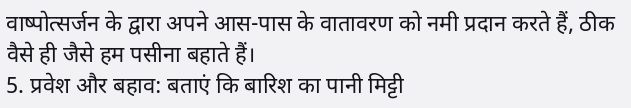वाष्पोत्सर्जन के द्वारा अपने आस-पास के वातावरण को नमी प्रदान करते हैं, ठीक वैसे ही जैसे हम पसीना बहाते हैं।
5. प्रवेश और बहाव: बताएं कि बारिश का पानी मिट्टी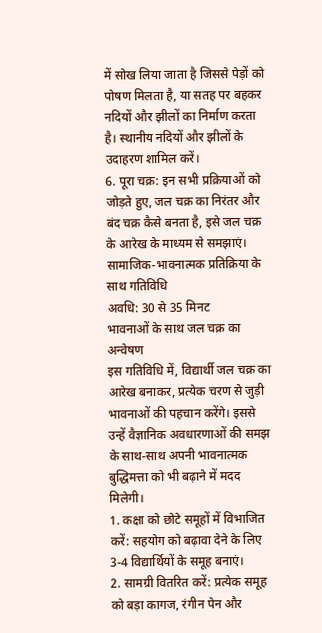में सोख लिया जाता है जिससे पेड़ों को पोषण मिलता है, या सतह पर बहकर नदियों और झीलों का निर्माण करता है। स्थानीय नदियों और झीलों के उदाहरण शामिल करें।
6. पूरा चक्र: इन सभी प्रक्रियाओं को जोड़ते हुए, जल चक्र का निरंतर और बंद चक्र कैसे बनता है, इसे जल चक्र के आरेख के माध्यम से समझाएं।
सामाजिक-भावनात्मक प्रतिक्रिया के साथ गतिविधि
अवधि: 30 से 35 मिनट
भावनाओं के साथ जल चक्र का अन्वेषण
इस गतिविधि में, विद्यार्थी जल चक्र का आरेख बनाकर, प्रत्येक चरण से जुड़ी भावनाओं की पहचान करेंगे। इससे उन्हें वैज्ञानिक अवधारणाओं की समझ के साथ-साथ अपनी भावनात्मक बुद्धिमत्ता को भी बढ़ाने में मदद मिलेगी।
1. कक्षा को छोटे समूहों में विभाजित करें: सहयोग को बढ़ावा देने के लिए 3-4 विद्यार्थियों के समूह बनाएं।
2. सामग्री वितरित करें: प्रत्येक समूह को बड़ा कागज, रंगीन पेन और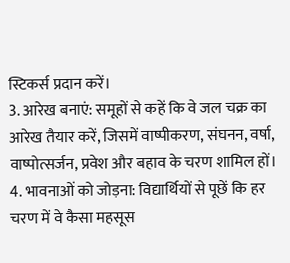स्टिकर्स प्रदान करें।
3. आरेख बनाएं: समूहों से कहें कि वे जल चक्र का आरेख तैयार करें, जिसमें वाष्पीकरण, संघनन, वर्षा, वाष्पोत्सर्जन, प्रवेश और बहाव के चरण शामिल हों।
4. भावनाओं को जोड़ना: विद्यार्थियों से पूछें कि हर चरण में वे कैसा महसूस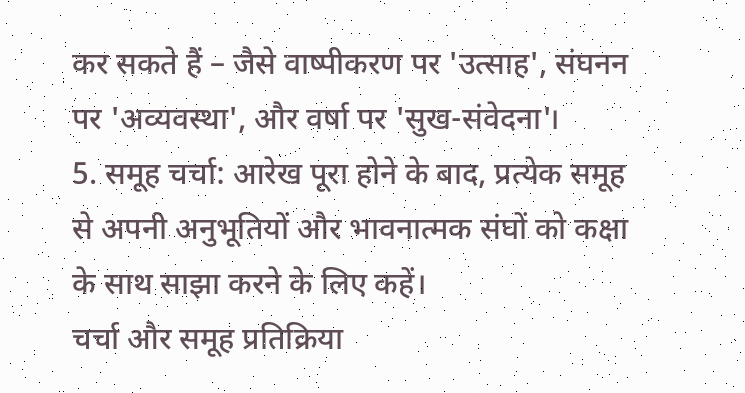कर सकते हैं – जैसे वाष्पीकरण पर 'उत्साह', संघनन पर 'अव्यवस्था', और वर्षा पर 'सुख-संवेदना'।
5. समूह चर्चा: आरेख पूरा होने के बाद, प्रत्येक समूह से अपनी अनुभूतियों और भावनात्मक संघों को कक्षा के साथ साझा करने के लिए कहें।
चर्चा और समूह प्रतिक्रिया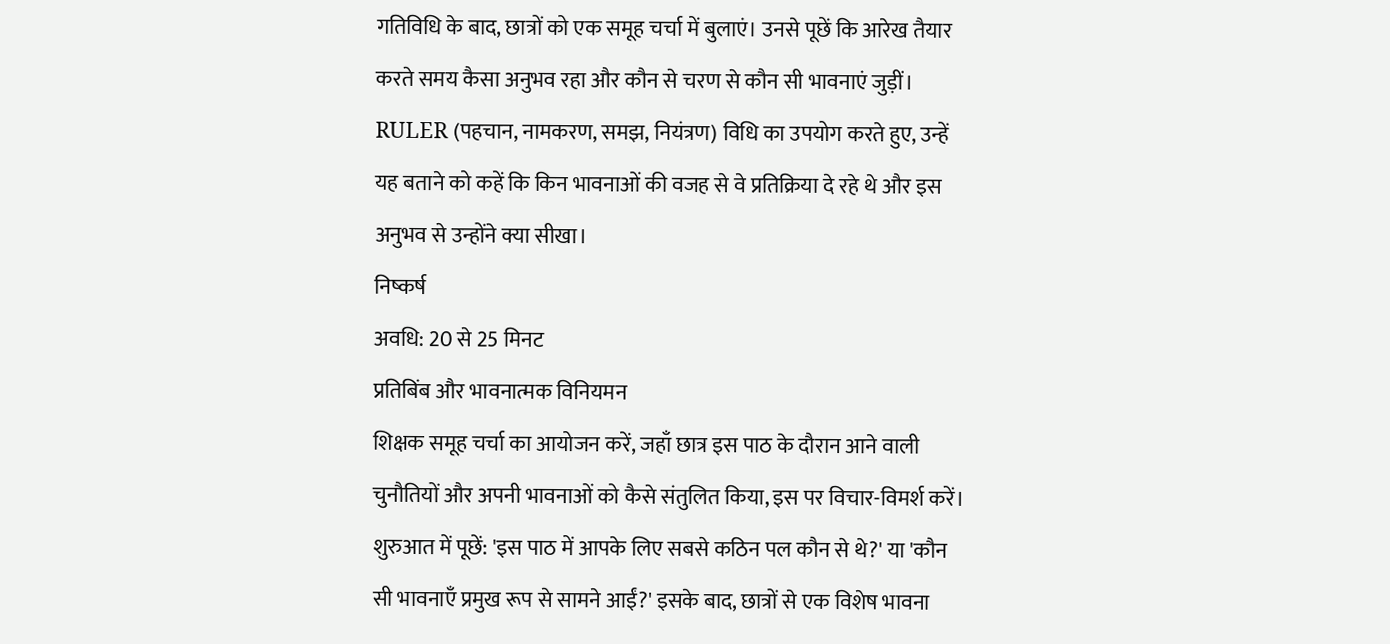गतिविधि के बाद, छात्रों को एक समूह चर्चा में बुलाएं। उनसे पूछें कि आरेख तैयार करते समय कैसा अनुभव रहा और कौन से चरण से कौन सी भावनाएं जुड़ीं। RULER (पहचान, नामकरण, समझ, नियंत्रण) विधि का उपयोग करते हुए, उन्हें यह बताने को कहें कि किन भावनाओं की वजह से वे प्रतिक्रिया दे रहे थे और इस अनुभव से उन्होंने क्या सीखा।
निष्कर्ष
अवधि: 20 से 25 मिनट
प्रतिबिंब और भावनात्मक विनियमन
शिक्षक समूह चर्चा का आयोजन करें, जहाँ छात्र इस पाठ के दौरान आने वाली चुनौतियों और अपनी भावनाओं को कैसे संतुलित किया, इस पर विचार-विमर्श करें। शुरुआत में पूछें: 'इस पाठ में आपके लिए सबसे कठिन पल कौन से थे?' या 'कौन सी भावनाएँ प्रमुख रूप से सामने आईं?' इसके बाद, छात्रों से एक विशेष भावना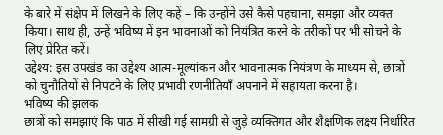के बारे में संक्षेप में लिखने के लिए कहें – कि उन्होंने उसे कैसे पहचाना, समझा और व्यक्त किया। साथ ही, उन्हें भविष्य में इन भावनाओं को नियंत्रित करने के तरीकों पर भी सोचने के लिए प्रेरित करें।
उद्देश्य: इस उपखंड का उद्देश्य आत्म-मूल्यांकन और भावनात्मक नियंत्रण के माध्यम से, छात्रों को चुनौतियों से निपटने के लिए प्रभावी रणनीतियाँ अपनाने में सहायता करना है।
भविष्य की झलक
छात्रों को समझाएं कि पाठ में सीखी गई सामग्री से जुड़े व्यक्तिगत और शैक्षणिक लक्ष्य निर्धारित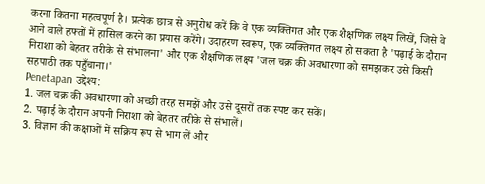करना कितना महत्वपूर्ण है। प्रत्येक छात्र से अनुरोध करें कि वे एक व्यक्तिगत और एक शैक्षणिक लक्ष्य लिखें, जिसे वे आने वाले हफ्तों में हासिल करने का प्रयास करेंगे। उदाहरण स्वरूप, एक व्यक्तिगत लक्ष्य हो सकता है 'पढ़ाई के दौरान निराशा को बेहतर तरीके से संभालना' और एक शैक्षणिक लक्ष्य 'जल चक्र की अवधारणा को समझकर उसे किसी सहपाठी तक पहुँचाना।'
Penetapan उद्देश्य:
1. जल चक्र की अवधारणा को अच्छी तरह समझें और उसे दूसरों तक स्पष्ट कर सकें।
2. पढ़ाई के दौरान अपनी निराशा को बेहतर तरीके से संभालें।
3. विज्ञान की कक्षाओं में सक्रिय रूप से भाग लें और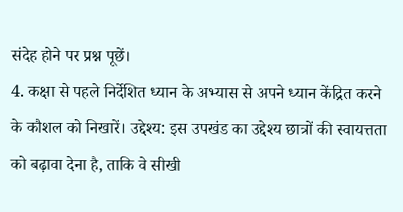संदेह होने पर प्रश्न पूछें।
4. कक्षा से पहले निर्देशित ध्यान के अभ्यास से अपने ध्यान केंद्रित करने के कौशल को निखारें। उद्देश्य: इस उपखंड का उद्देश्य छात्रों की स्वायत्तता को बढ़ावा देना है, ताकि वे सीखी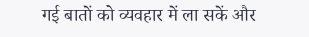गई बातों को व्यवहार में ला सकें और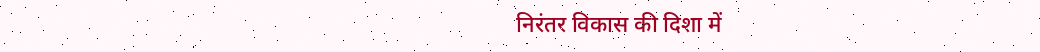निरंतर विकास की दिशा में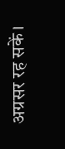अग्रसर रह सकें।